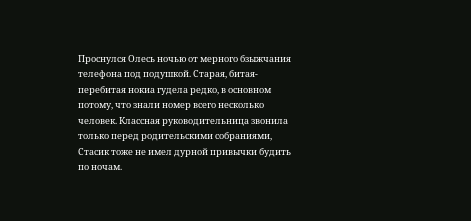Проснулся Олесь ночью от мерного бзыжчания телефона под подушкой. Старая, битая-перебитая нокиа гудела редко, в основном потому, что знали номер всего несколько человек. Классная руководительница звонила только перед родительскими собраниями, Стасик тоже не имел дурной привычки будить по ночам.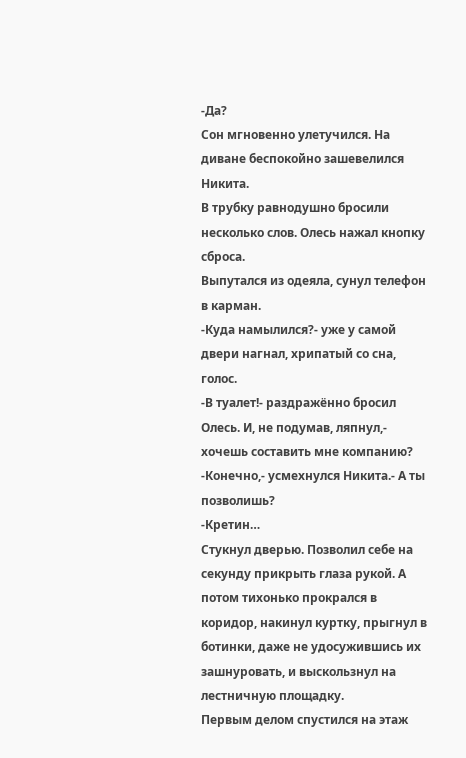-Да?
Сон мгновенно улетучился. На диване беспокойно зашевелился Никита.
В трубку равнодушно бросили несколько слов. Олесь нажал кнопку сброса.
Выпутался из одеяла, сунул телефон в карман.
-Куда намылился?- уже у самой двери нагнал, хрипатый со сна, голос.
-В туалет!- раздражённо бросил Олесь. И, не подумав, ляпнул,- хочешь составить мне компанию?
-Конечно,- усмехнулся Никита.- А ты позволишь?
-Кретин…
Стукнул дверью. Позволил себе на секунду прикрыть глаза рукой. А потом тихонько прокрался в коридор, накинул куртку, прыгнул в ботинки, даже не удосужившись их зашнуровать, и выскользнул на лестничную площадку.
Первым делом спустился на этаж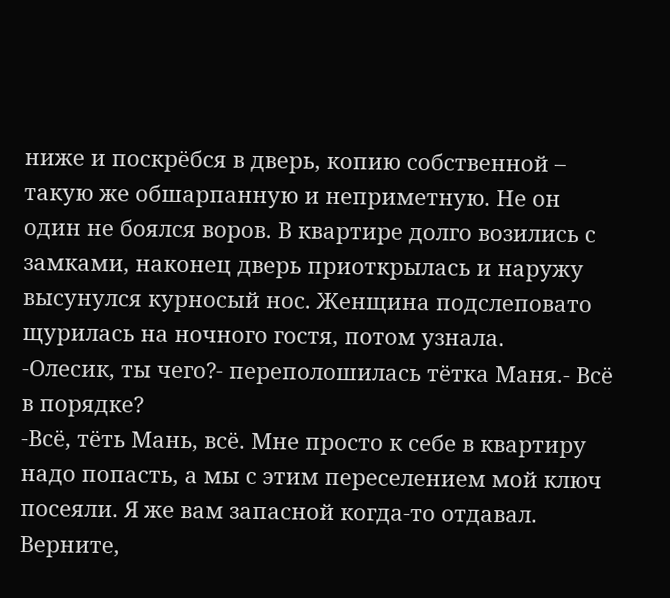ниже и поскрёбся в дверь, копию собственной – такую же обшарпанную и неприметную. Не он один не боялся воров. В квартире долго возились с замками, наконец дверь приоткрылась и наружу высунулся курносый нос. Женщина подслеповато щурилась на ночного гостя, потом узнала.
-Олесик, ты чего?- переполошилась тётка Маня.- Всё в порядке?
-Всё, тёть Мань, всё. Мне просто к себе в квартиру надо попасть, а мы с этим переселением мой ключ посеяли. Я же вам запасной когда-то отдавал. Верните,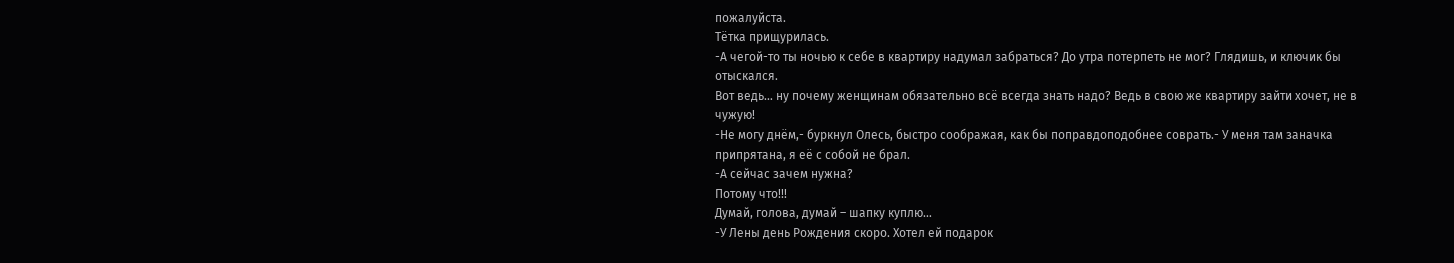пожалуйста.
Тётка прищурилась.
-А чегой-то ты ночью к себе в квартиру надумал забраться? До утра потерпеть не мог? Глядишь, и ключик бы отыскался.
Вот ведь… ну почему женщинам обязательно всё всегда знать надо? Ведь в свою же квартиру зайти хочет, не в чужую!
-Не могу днём,- буркнул Олесь, быстро соображая, как бы поправдоподобнее соврать.- У меня там заначка припрятана, я её с собой не брал.
-А сейчас зачем нужна?
Потому что!!!
Думай, голова, думай – шапку куплю…
-У Лены день Рождения скоро. Хотел ей подарок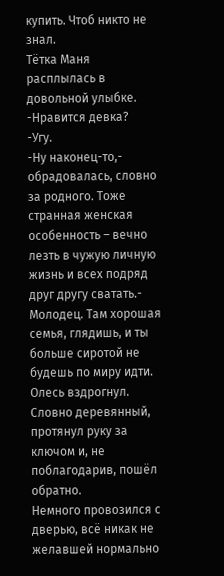купить. Чтоб никто не знал.
Тётка Маня расплылась в довольной улыбке.
-Нравится девка?
-Угу.
-Ну наконец-то,- обрадовалась, словно за родного. Тоже странная женская особенность – вечно лезть в чужую личную жизнь и всех подряд друг другу сватать.- Молодец. Там хорошая семья, глядишь, и ты больше сиротой не будешь по миру идти.
Олесь вздрогнул. Словно деревянный, протянул руку за ключом и, не поблагодарив, пошёл обратно.
Немного провозился с дверью, всё никак не желавшей нормально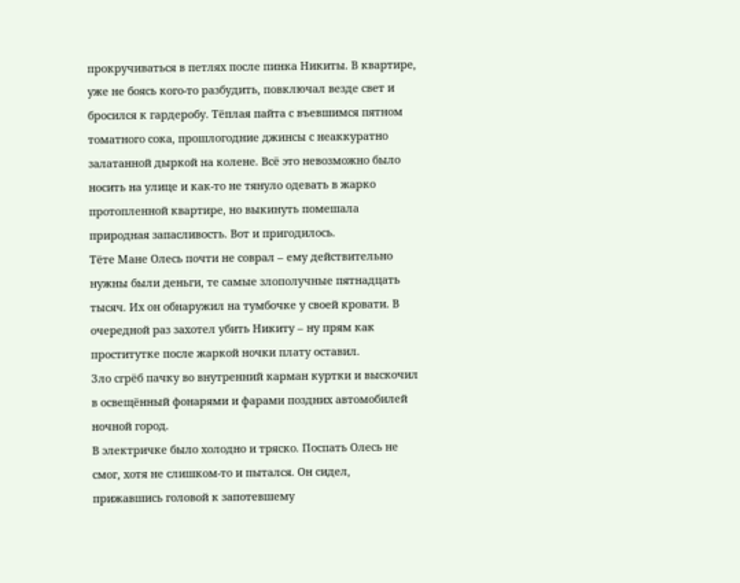прокручиваться в петлях после пинка Никиты. В квартире, уже не боясь кого-то разбудить, повключал везде свет и бросился к гардеробу. Тёплая пайта с въевшимся пятном томатного сока, прошлогодние джинсы с неаккуратно залатанной дыркой на колене. Всё это невозможно было носить на улице и как-то не тянуло одевать в жарко протопленной квартире, но выкинуть помешала природная запасливость. Вот и пригодилось.
Тёте Мане Олесь почти не соврал – ему действительно нужны были деньги, те самые злополучные пятнадцать тысяч. Их он обнаружил на тумбочке у своей кровати. В очередной раз захотел убить Никиту – ну прям как проститутке после жаркой ночки плату оставил.
Зло сгрёб пачку во внутренний карман куртки и выскочил в освещённый фонарями и фарами поздних автомобилей ночной город.
В электричке было холодно и тряско. Поспать Олесь не смог, хотя не слишком-то и пытался. Он сидел, прижавшись головой к запотевшему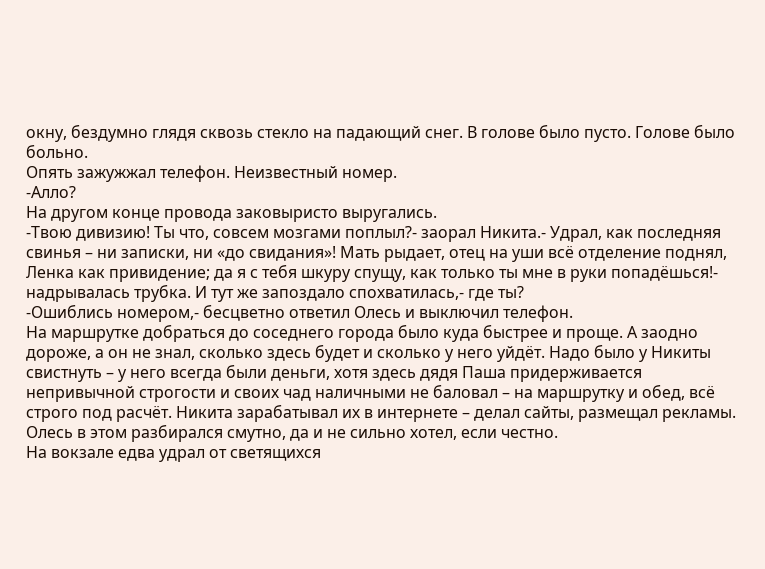окну, бездумно глядя сквозь стекло на падающий снег. В голове было пусто. Голове было больно.
Опять зажужжал телефон. Неизвестный номер.
-Алло?
На другом конце провода заковыристо выругались.
-Твою дивизию! Ты что, совсем мозгами поплыл?- заорал Никита.- Удрал, как последняя свинья – ни записки, ни «до свидания»! Мать рыдает, отец на уши всё отделение поднял, Ленка как привидение; да я с тебя шкуру спущу, как только ты мне в руки попадёшься!- надрывалась трубка. И тут же запоздало спохватилась,- где ты?
-Ошиблись номером,- бесцветно ответил Олесь и выключил телефон.
На маршрутке добраться до соседнего города было куда быстрее и проще. А заодно дороже, а он не знал, сколько здесь будет и сколько у него уйдёт. Надо было у Никиты свистнуть – у него всегда были деньги, хотя здесь дядя Паша придерживается непривычной строгости и своих чад наличными не баловал – на маршрутку и обед, всё строго под расчёт. Никита зарабатывал их в интернете – делал сайты, размещал рекламы. Олесь в этом разбирался смутно, да и не сильно хотел, если честно.
На вокзале едва удрал от светящихся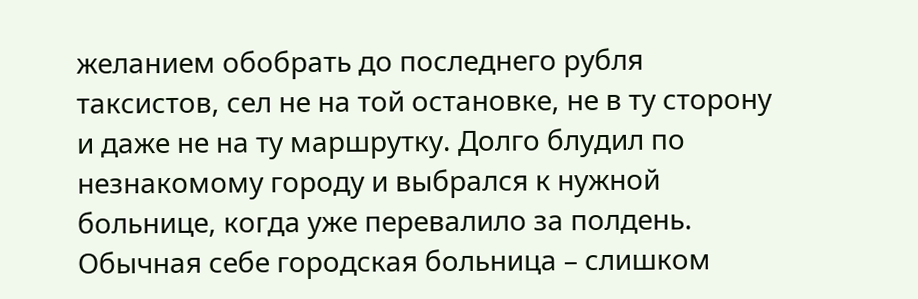желанием обобрать до последнего рубля таксистов, сел не на той остановке, не в ту сторону и даже не на ту маршрутку. Долго блудил по незнакомому городу и выбрался к нужной больнице, когда уже перевалило за полдень. Обычная себе городская больница – слишком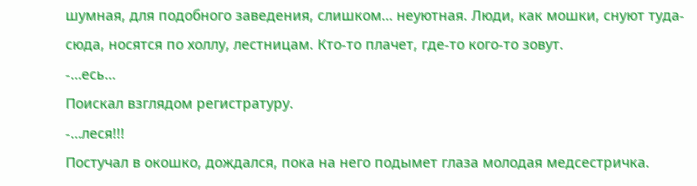шумная, для подобного заведения, слишком… неуютная. Люди, как мошки, снуют туда-сюда, носятся по холлу, лестницам. Кто-то плачет, где-то кого-то зовут.
-…есь…
Поискал взглядом регистратуру.
-…леся!!!
Постучал в окошко, дождался, пока на него подымет глаза молодая медсестричка.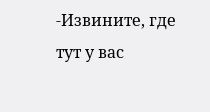-Извините, где тут у вас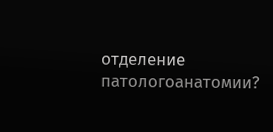отделение патологоанатомии?